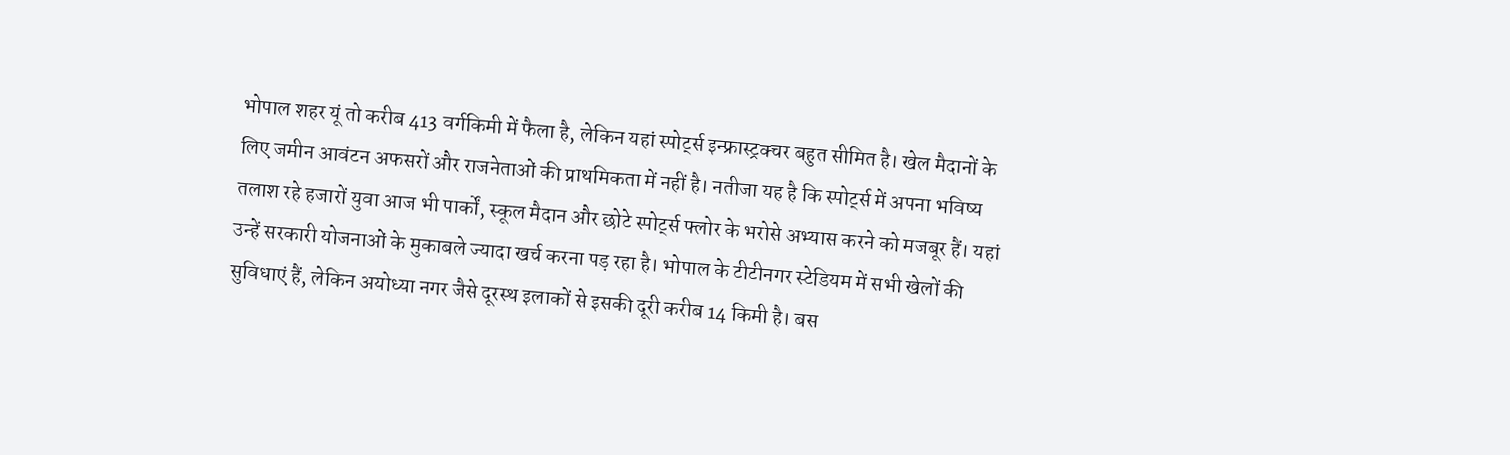भोपाल शहर यूं तो करीब 413 वर्गकिमी में फैला है, लेकिन यहां स्पोर्ट्स इन्फ्रास्ट्रक्चर बहुत सीमित है। खेल मैदानों के लिए जमीन आवंटन अफसरों और राजनेताओं की प्राथमिकता में नहीं है। नतीजा यह है कि स्पोर्ट्स में अपना भविष्य तलाश रहे हजारों युवा आज भी पार्कों, स्कूल मैदान और छोटे स्पोर्ट्स फ्लोर के भरोसे अभ्यास करने को मजबूर हैं। यहां उन्हें सरकारी योजनाओं के मुकाबले ज्यादा खर्च करना पड़ रहा है। भोपाल के टीटीनगर स्टेडियम में सभी खेलों की सुविधाएं हैं, लेकिन अयोध्या नगर जैसे दूरस्थ इलाकों से इसकी दूरी करीब 14 किमी है। बस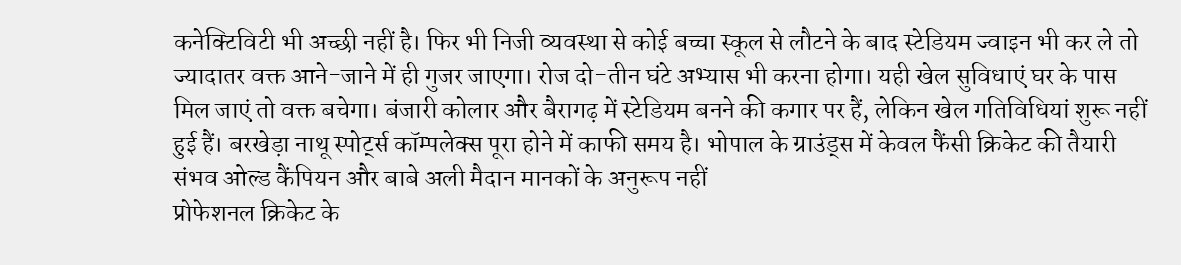कनेक्टिविटी भी अच्छी नहीं है। फिर भी निजी व्यवस्था से कोई बच्चा स्कूल से लौटने के बाद स्टेडियम ज्वाइन भी कर ले तो ज्यादातर वक्त आने-जाने में ही गुजर जाएगा। रोज दो-तीन घंटे अभ्यास भी करना होगा। यही खेल सुविधाएं घर के पास मिल जाएं तो वक्त बचेगा। बंजारी कोलार और बैरागढ़ में स्टेडियम बनने की कगार पर हैं, लेकिन खेल गतिविधियां शुरू नहीं हुई हैं। बरखेड़ा नाथू स्पोर्ट्स कॉम्पलेक्स पूरा होने में काफी समय है। भोपाल के ग्राउंड्स में केवल फैंसी क्रिकेट की तैयारी संभव ओल्ड कैंपियन और बाबे अली मैदान मानकों के अनुरूप नहीं
प्रोफेशनल क्रिकेट के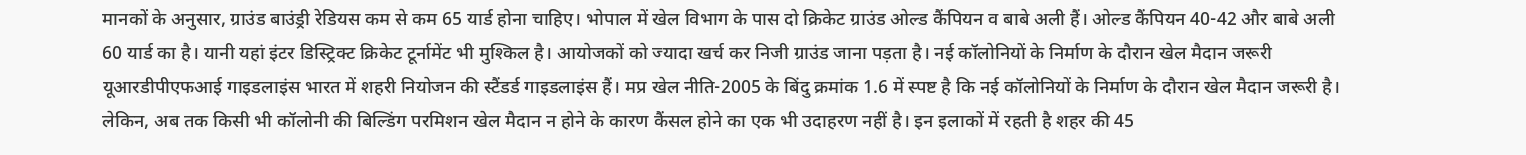मानकों के अनुसार, ग्राउंड बाउंड्री रेडियस कम से कम 65 यार्ड होना चाहिए। भोपाल में खेल विभाग के पास दो क्रिकेट ग्राउंड ओल्ड कैंपियन व बाबे अली हैं। ओल्ड कैंपियन 40-42 और बाबे अली 60 यार्ड का है। यानी यहां इंटर डिस्ट्रिक्ट क्रिकेट टूर्नामेंट भी मुश्किल है। आयोजकों को ज्यादा खर्च कर निजी ग्राउंड जाना पड़ता है। नई कॉलोनियों के निर्माण के दौरान खेल मैदान जरूरी
यूआरडीपीएफआई गाइडलाइंस भारत में शहरी नियोजन की स्टैंडर्ड गाइडलाइंस हैं। मप्र खेल नीति-2005 के बिंदु क्रमांक 1.6 में स्पष्ट है कि नई कॉलोनियों के निर्माण के दौरान खेल मैदान जरूरी है। लेकिन, अब तक किसी भी कॉलोनी की बिल्डिंग परमिशन खेल मैदान न होने के कारण कैंसल होने का एक भी उदाहरण नहीं है। इन इलाकों में रहती है शहर की 45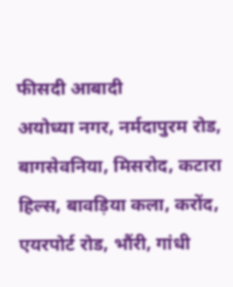फीसदी आबादी
अयोध्या नगर, नर्मदापुरम रोड, बागसेवनिया, मिसरोद, कटारा हिल्स, बावड़िया कला, करोंद, एयरपोर्ट रोड, भौंरी, गांधी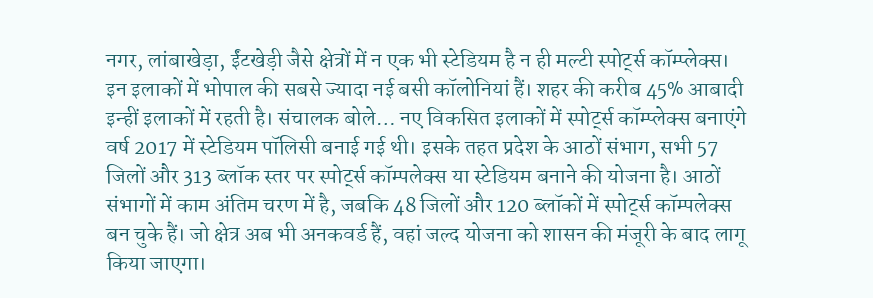नगर, लांबाखेड़ा, ईंटखेड़ी जैसे क्षेत्रों में न एक भी स्टेडियम है न ही मल्टी स्पोर्ट्स कॉम्प्लेक्स। इन इलाकों में भोपाल की सबसे ज्यादा नई बसी कॉलोनियां हैं। शहर की करीब 45% आबादी इन्हीं इलाकों में रहती है। संचालक बोले… नए विकसित इलाकों में स्पोर्ट्स कॉम्प्लेक्स बनाएंगे
वर्ष 2017 में स्टेडियम पॉलिसी बनाई गई थी। इसके तहत प्रदेश के आठों संभाग, सभी 57 जिलों और 313 ब्लॉक स्तर पर स्पोर्ट्स कॉम्पलेक्स या स्टेडियम बनाने की योजना है। आठों संभागों में काम अंतिम चरण में है, जबकि 48 जिलों और 120 ब्लॉकों में स्पोर्ट्स कॉम्पलेक्स बन चुके हैं। जो क्षेत्र अब भी अनकवर्ड हैं, वहां जल्द योजना को शासन की मंजूरी के बाद लागू किया जाएगा।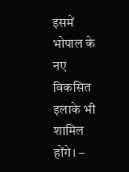इसमें भोपाल के नए विकसित इलाके भी शामिल होंगे। –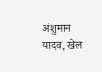अंशुमान यादव, खेल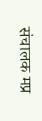संचालक मप्र